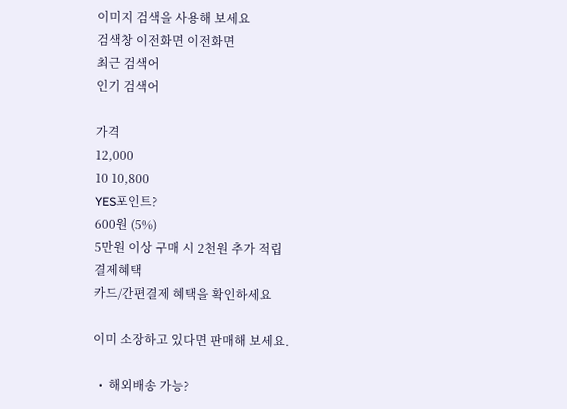이미지 검색을 사용해 보세요
검색창 이전화면 이전화면
최근 검색어
인기 검색어

가격
12,000
10 10,800
YES포인트?
600원 (5%)
5만원 이상 구매 시 2천원 추가 적립
결제혜택
카드/간편결제 혜택을 확인하세요

이미 소장하고 있다면 판매해 보세요.

  •  해외배송 가능?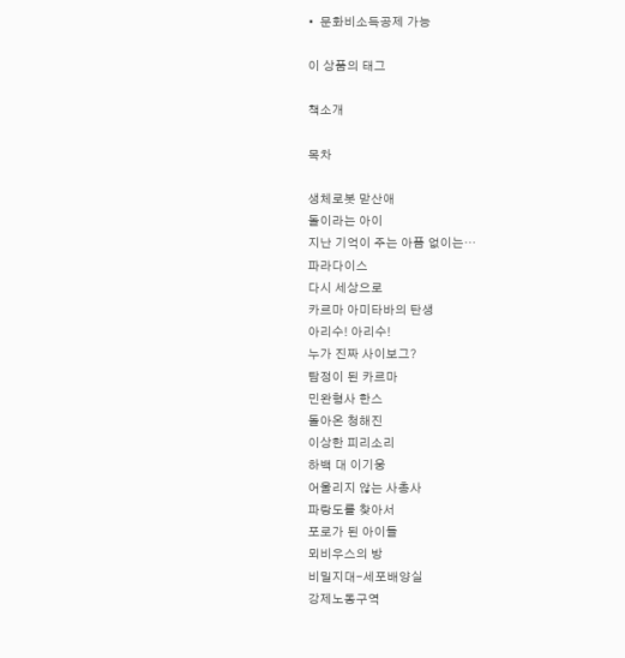•  문화비소득공제 가능

이 상품의 태그

책소개

목차

생체로봇 맏산애
돌이라는 아이
지난 기억이 주는 아픔 없이는…
파라다이스
다시 세상으로
카르마 아미타바의 탄생
아리수! 아리수!
누가 진짜 사이보그?
탐정이 된 카르마
민완형사 한스
돌아온 청해진
이상한 피리소리
하백 대 이기웅
어울리지 않는 사총사
파랑도를 찾아서
포로가 된 아이들
뫼비우스의 방
비밀지대-세포배양실
강제노동구역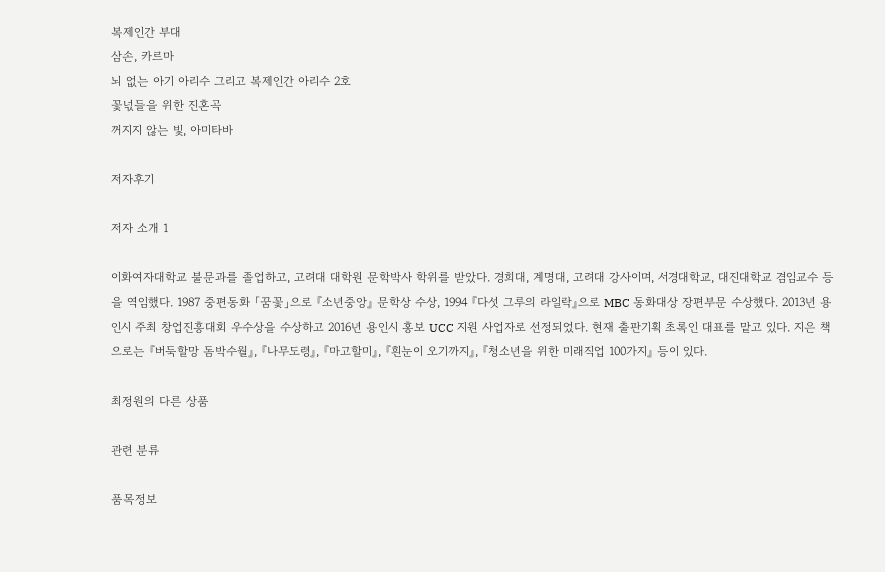복제인간 부대
삼손, 카르마
뇌 없는 아기 아리수 그리고 복제인간 아리수 2호
꽃넋들을 위한 진혼곡
꺼지지 않는 빛, 아미타바

저자후기

저자 소개 1

이화여자대학교 불문과를 졸업하고, 고려대 대학원 문학박사 학위를 받았다. 경희대, 계명대, 고려대 강사이며, 서경대학교, 대진대학교 겸임교수 등을 역임했다. 1987 중편동화 「꿈꽃」으로 『소년중앙』 문학상 수상, 1994 『다섯 그루의 라일락』으로 MBC 동화대상 장편부문 수상했다. 2013년 용인시 주최 창업진흥대회 우수상을 수상하고 2016년 용인시 홍보 UCC 지원 사업자로 선정되었다. 현재 출판기획 초록인 대표를 맡고 있다. 지은 책으로는 『버둑할망 돔박수월』, 『나무도령』, 『마고할미』, 『흰눈이 오기까지』, 『청소년을 위한 미래직업 100가지』 등이 있다.

최정원의 다른 상품

관련 분류

품목정보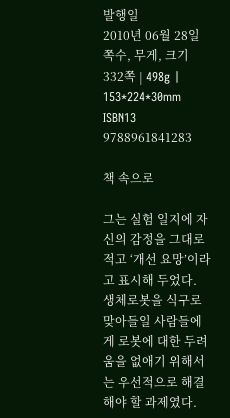발행일
2010년 06월 28일
쪽수, 무게, 크기
332쪽 | 498g | 153*224*30mm
ISBN13
9788961841283

책 속으로

그는 실험 일지에 자신의 감정을 그대로 적고 ‘개선 요망’이라고 표시해 두었다. 생체로봇을 식구로 맞아들일 사람들에게 로봇에 대한 두려움을 없애기 위해서는 우선적으로 해결해야 할 과제였다.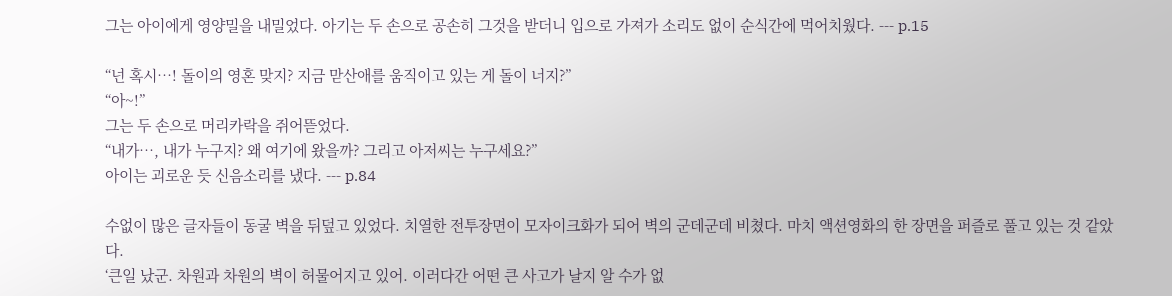그는 아이에게 영양밀을 내밀었다. 아기는 두 손으로 공손히 그것을 받더니 입으로 가져가 소리도 없이 순식간에 먹어치웠다. --- p.15

“넌 혹시…! 돌이의 영혼 맞지? 지금 맏산애를 움직이고 있는 게 돌이 너지?”
“아~!”
그는 두 손으로 머리카락을 쥐어뜯었다.
“내가…, 내가 누구지? 왜 여기에 왔을까? 그리고 아저씨는 누구세요?”
아이는 괴로운 듯 신음소리를 냈다. --- p.84

수없이 많은 글자들이 동굴 벽을 뒤덮고 있었다. 치열한 전투장면이 모자이크화가 되어 벽의 군데군데 비쳤다. 마치 액션영화의 한 장면을 퍼즐로 풀고 있는 것 같았다.
‘큰일 났군. 차원과 차원의 벽이 허물어지고 있어. 이러다간 어떤 큰 사고가 날지 알 수가 없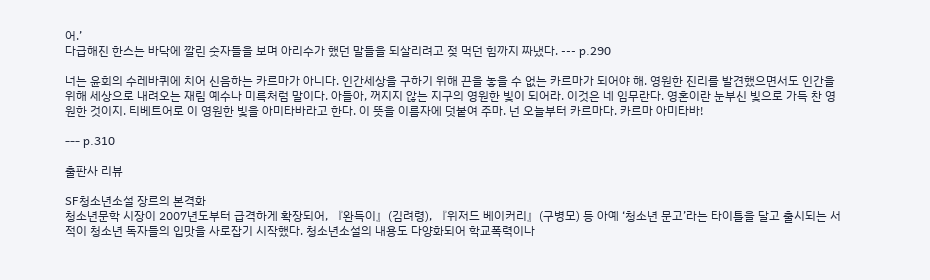어.’
다급해진 한스는 바닥에 깔린 숫자들을 보며 아리수가 했던 말들을 되살리려고 젖 먹던 힘까지 짜냈다. --- p.290

너는 윤회의 수레바퀴에 치어 신음하는 카르마가 아니다. 인간세상을 구하기 위해 끈을 놓을 수 없는 카르마가 되어야 해. 영원한 진리를 발견했으면서도 인간을 위해 세상으로 내려오는 재림 예수나 미륵처럼 말이다. 아들아, 꺼지지 않는 지구의 영원한 빛이 되어라. 이것은 네 임무란다. 영혼이란 눈부신 빛으로 가득 찬 영원한 것이지. 티베트어로 이 영원한 빛을 아미타바라고 한다. 이 뜻을 이름자에 덧붙여 주마. 넌 오늘부터 카르마다. 카르마 아미타바!

--- p.310

출판사 리뷰

SF청소년소설 장르의 본격화
청소년문학 시장이 2007년도부터 급격하게 확장되어, 『완득이』(김려령), 『위저드 베이커리』(구병모) 등 아예 ‘청소년 문고’라는 타이틀을 달고 출시되는 서적이 청소년 독자들의 입맛을 사로잡기 시작했다. 청소년소설의 내용도 다양화되어 학교폭력이나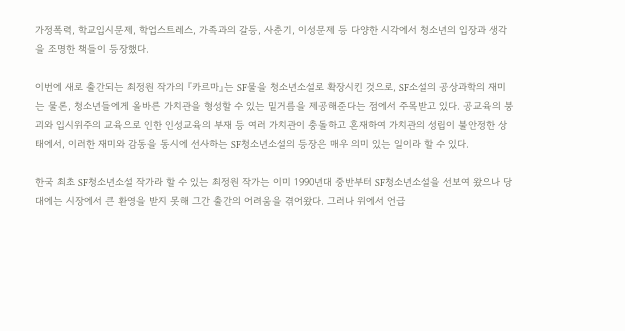가정폭력, 학교입시문제, 학업스트레스, 가족과의 갈등, 사춘기, 이성문제 등 다양한 시각에서 청소년의 입장과 생각을 조명한 책들이 등장했다.

이번에 새로 출간되는 최정원 작가의 『카르마』는 SF물을 청소년소설로 확장시킨 것으로, SF소설의 공상과학의 재미는 물론, 청소년들에게 올바른 가치관을 형성할 수 있는 밑거름을 제공해준다는 점에서 주목받고 있다. 공교육의 붕괴와 입시위주의 교육으로 인한 인성교육의 부재 등 여러 가치관이 충돌하고 혼재하여 가치관의 성립이 불안정한 상태에서, 이러한 재미와 감동을 동시에 선사하는 SF청소년소설의 등장은 매우 의미 있는 일이라 할 수 있다.

한국 최초 SF청소년소설 작가라 할 수 있는 최정원 작가는 이미 1990년대 중반부터 SF청소년소설을 선보여 왔으나 당대에는 시장에서 큰 환영을 받지 못해 그간 출간의 어려움을 겪어왔다. 그러나 위에서 언급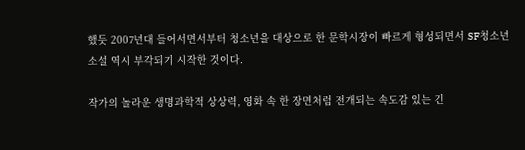했듯 2007년대 들어서면서부터 청소년을 대상으로 한 문학시장이 빠르게 형성되면서 SF청소년소설 역시 부각되기 시작한 것이다.

작가의 놀라운 생명과학적 상상력, 영화 속 한 장면처럼 전개되는 속도감 있는 긴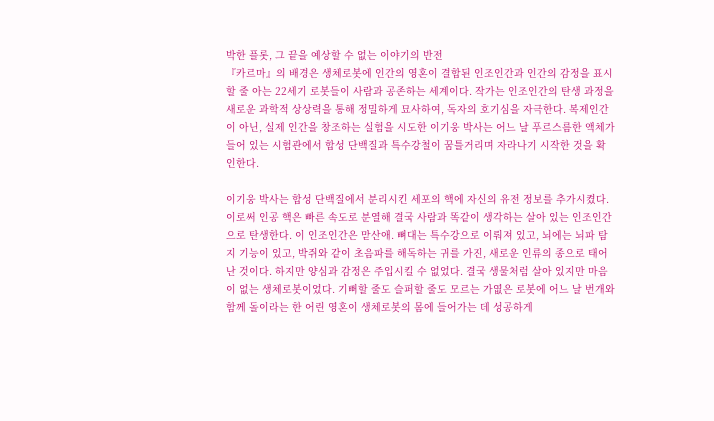박한 플롯, 그 끝을 예상할 수 없는 이야기의 반전
『카르마』의 배경은 생체로봇에 인간의 영혼이 결합된 인조인간과 인간의 감정을 표시할 줄 아는 22세기 로봇들이 사람과 공존하는 세계이다. 작가는 인조인간의 탄생 과정을 새로운 과학적 상상력을 통해 정밀하게 묘사하여, 독자의 호기심을 자극한다. 복제인간이 아닌, 실제 인간을 창조하는 실험을 시도한 이기웅 박사는 어느 날 푸르스름한 액체가 들어 있는 시험관에서 합성 단백질과 특수강철이 꿈틀거리며 자라나기 시작한 것을 확인한다.

이기웅 박사는 합성 단백질에서 분리시킨 세포의 핵에 자신의 유전 정보를 추가시켰다. 이로써 인공 핵은 빠른 속도로 분열해 결국 사람과 똑같이 생각하는 살아 있는 인조인간으로 탄생한다. 이 인조인간은 맏산애. 뼈대는 특수강으로 이뤄져 있고, 뇌에는 뇌파 탐지 기능이 있고, 박쥐와 같이 초음파를 해독하는 귀를 가진, 새로운 인류의 종으로 태어난 것이다. 하지만 양심과 감정은 주입시킬 수 없었다. 결국 생물처럼 살아 있지만 마음이 없는 생체로봇이었다. 기뻐할 줄도 슬퍼할 줄도 모르는 가엾은 로봇에 어느 날 번개와 함께 돌이라는 한 어린 영혼이 생체로봇의 몸에 들어가는 데 성공하게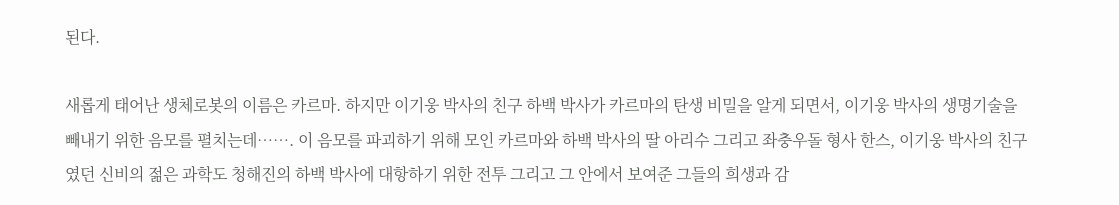된다.

새롭게 태어난 생체로봇의 이름은 카르마. 하지만 이기웅 박사의 친구 하백 박사가 카르마의 탄생 비밀을 알게 되면서, 이기웅 박사의 생명기술을 빼내기 위한 음모를 펼치는데……. 이 음모를 파괴하기 위해 모인 카르마와 하백 박사의 딸 아리수 그리고 좌충우돌 형사 한스, 이기웅 박사의 친구였던 신비의 젊은 과학도 청해진의 하백 박사에 대항하기 위한 전투 그리고 그 안에서 보여준 그들의 희생과 감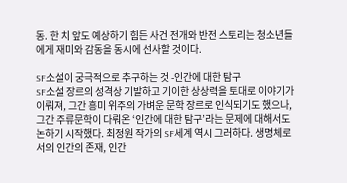동. 한 치 앞도 예상하기 힘든 사건 전개와 반전 스토리는 청소년들에게 재미와 감동을 동시에 선사할 것이다.

SF소설이 궁극적으로 추구하는 것 -인간에 대한 탐구
SF소설 장르의 성격상 기발하고 기이한 상상력을 토대로 이야기가 이뤄져, 그간 흥미 위주의 가벼운 문학 장르로 인식되기도 했으나, 그간 주류문학이 다뤄온 ‘인간에 대한 탐구’라는 문제에 대해서도 논하기 시작했다. 최정원 작가의 SF세계 역시 그러하다. 생명체로서의 인간의 존재, 인간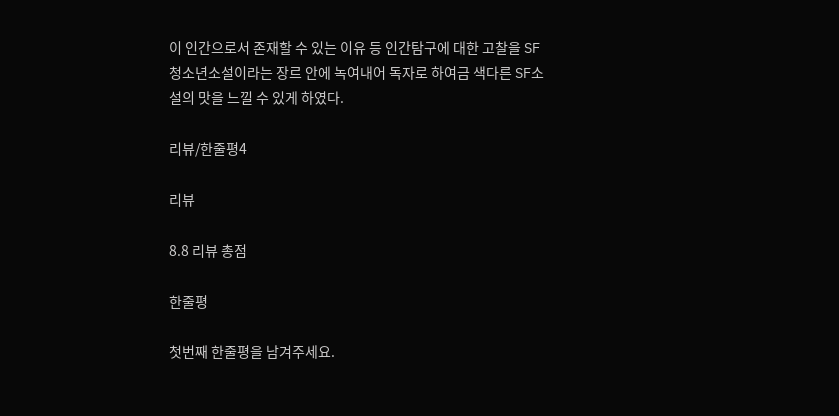이 인간으로서 존재할 수 있는 이유 등 인간탐구에 대한 고찰을 SF청소년소설이라는 장르 안에 녹여내어 독자로 하여금 색다른 SF소설의 맛을 느낄 수 있게 하였다.

리뷰/한줄평4

리뷰

8.8 리뷰 총점

한줄평

첫번째 한줄평을 남겨주세요.